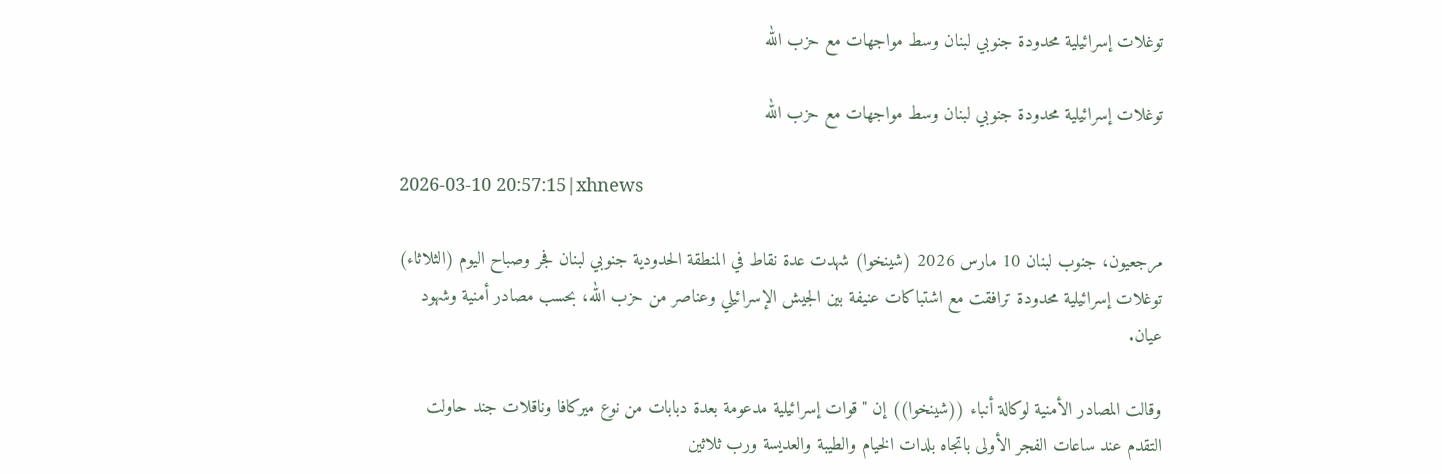توغلات إسرائيلية محدودة جنوبي لبنان وسط مواجهات مع حزب الله

توغلات إسرائيلية محدودة جنوبي لبنان وسط مواجهات مع حزب الله

2026-03-10 20:57:15|xhnews

مرجعيون، جنوب لبنان 10 مارس 2026 (شينخوا) شهدت عدة نقاط في المنطقة الحدودية جنوبي لبنان فجر وصباح اليوم (الثلاثاء) توغلات إسرائيلية محدودة ترافقت مع اشتباكات عنيفة بين الجيش الإسرائيلي وعناصر من حزب الله، بحسب مصادر أمنية وشهود عيان.

وقالت المصادر الأمنية لوكالة أنباء ((شينخوا)) إن "قوات إسرائيلية مدعومة بعدة دبابات من نوع ميركافا وناقلات جند حاولت التقدم عند ساعات الفجر الأولى باتجاه بلدات الخيام والطيبة والعديسة ورب ثلاثين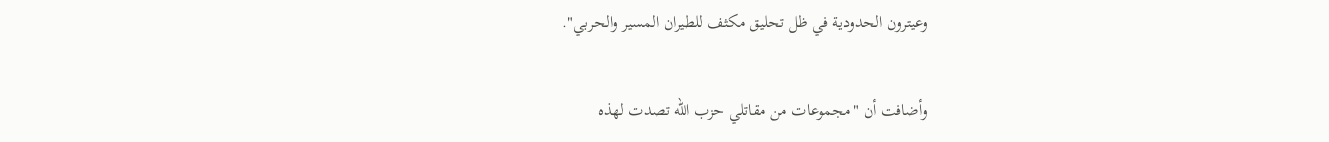وعيترون الحدودية في ظل تحليق مكثف للطيران المسير والحربي".

وأضافت أن "مجموعات من مقاتلي حزب الله تصدت لهذه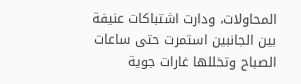المحاولات، ودارت اشتباكات عنيفة بين الجانبين استمرت حتى ساعات الصباح وتخللها غارات جوية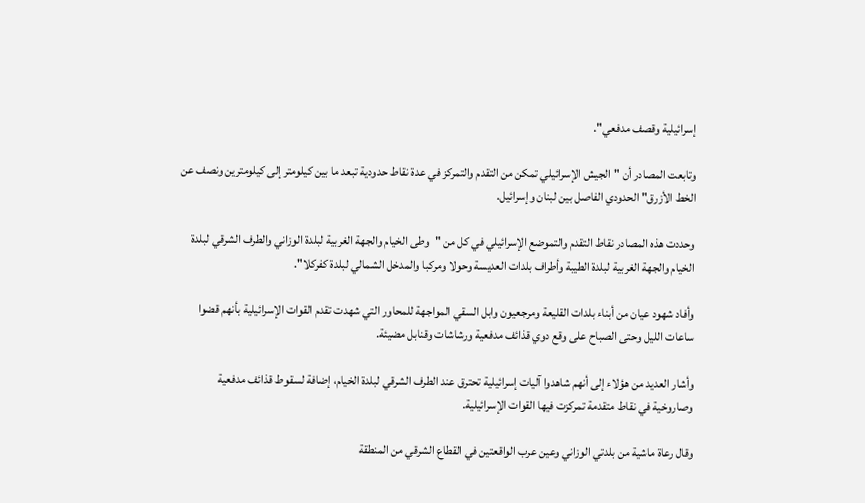إسرائيلية وقصف مدفعي".

وتابعت المصادر أن "الجيش الإسرائيلي تمكن من التقدم والتمركز في عدة نقاط حدودية تبعد ما بين كيلومتر إلى كيلومترين ونصف عن الخط الأزرق" الحدودي الفاصل بين لبنان وإسرائيل.

وحددت هذه المصادر نقاط التقدم والتموضع الإسرائيلي في كل من "وطى الخيام والجهة الغربية لبلدة الوزاني والطرف الشرقي لبلدة الخيام والجهة الغربية لبلدة الطيبة وأطراف بلدات العديسة وحولا ومركبا والمدخل الشمالي لبلدة كفركلا".

وأفاد شهود عيان من أبناء بلدات القليعة ومرجعيون وابل السقي المواجهة للمحاور التي شهدت تقدم القوات الإسرائيلية بأنهم قضوا ساعات الليل وحتى الصباح على وقع دوي قذائف مدفعية ورشاشات وقنابل مضيئة.

وأشار العديد من هؤلاء إلى أنهم شاهدوا آليات إسرائيلية تحترق عند الطرف الشرقي لبلدة الخيام، إضافة لسقوط قذائف مدفعية وصاروخية في نقاط متقدمة تمركزت فيها القوات الإسرائيلية.

وقال رعاة ماشية من بلدتي الوزاني وعين عرب الواقعتين في القطاع الشرقي من المنطقة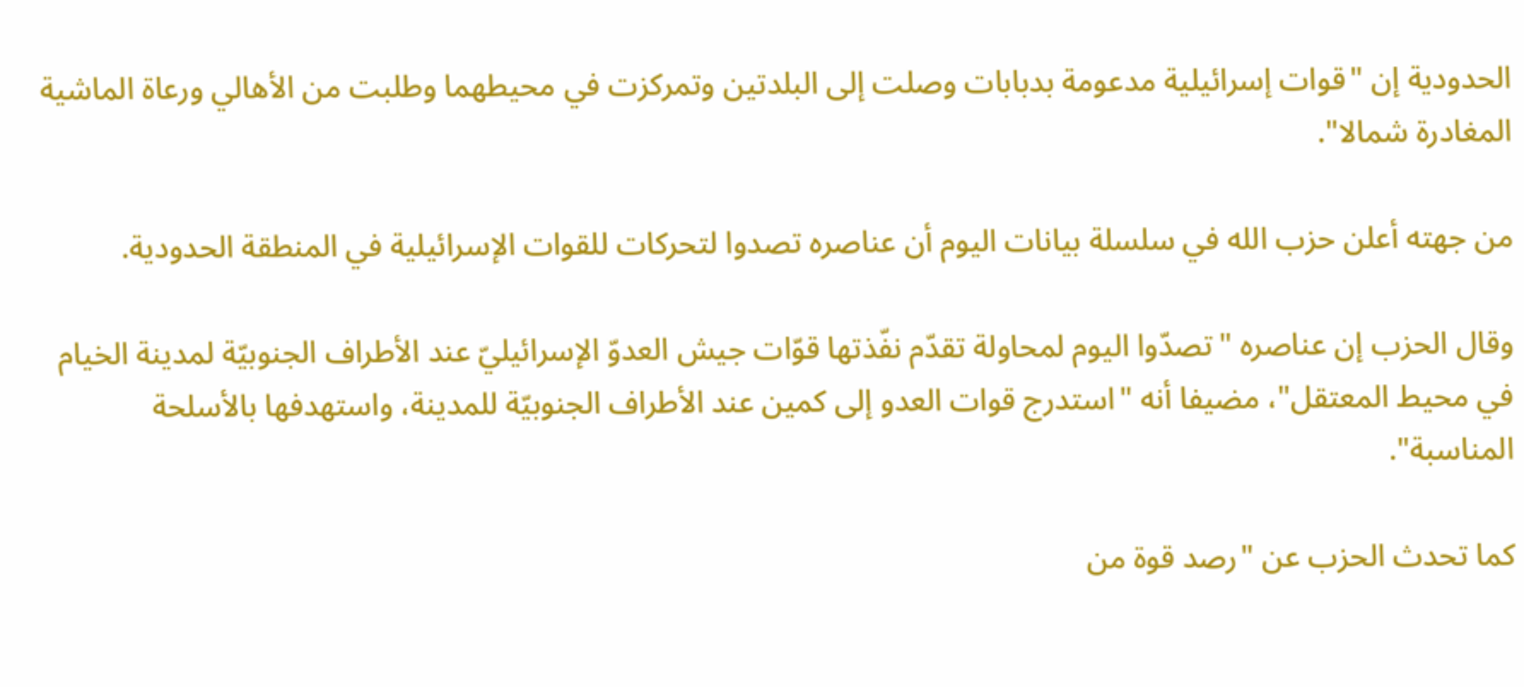الحدودية إن "قوات إسرائيلية مدعومة بدبابات وصلت إلى البلدتين وتمركزت في محيطهما وطلبت من الأهالي ورعاة الماشية المغادرة شمالا".

من جهته أعلن حزب الله في سلسلة بيانات اليوم أن عناصره تصدوا لتحركات للقوات الإسرائيلية في المنطقة الحدودية.

وقال الحزب إن عناصره "تصدّوا اليوم لمحاولة تقدّم نفّذتها قوّات جيش العدوّ الإسرائيليّ عند الأطراف الجنوبيّة لمدينة الخيام في محيط المعتقل"، مضيفا أنه "استدرج قوات العدو إلى كمين عند الأطراف الجنوبيّة للمدينة، واستهدفها بالأسلحة المناسبة".

كما تحدث الحزب عن "رصد قوة من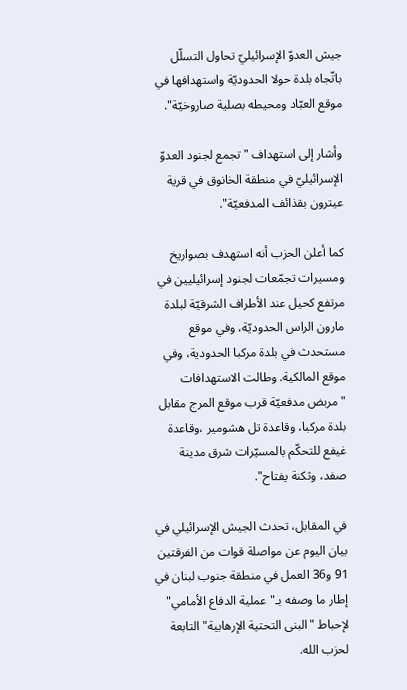جيش العدوّ الإسرائيليّ تحاول التسلّل باتّجاه بلدة حولا الحدوديّة واستهدافها في موقع العبّاد ومحيطه بصلية صاروخيّة".

وأشار إلى استهداف "تجمع لجنود العدوّ الإسرائيليّ في منطقة الخانوق في قرية عيترون بقذائف المدفعيّة".

كما أعلن الحزب أنه استهدف بصواريخ ومسيرات تجمّعات لجنود إسرائيليين في مرتفع كحيل عند الأطراف الشرقيّة لبلدة مارون الراس الحدوديّة، وفي موقع مستحدث في بلدة مركبا الحدودية، وفي موقع المالكية. وطالت الاستهدافات "مربض مدفعيّة قرب موقع المرج مقابل بلدة مركبا، وقاعدة تل هشومير ،وقاعدة غيفع للتحكّم بالمسيّرات شرق مدينة صفد، وثكنة يفتاح".

في المقابل، تحدث الجيش الإسرائيلي في بيان اليوم عن مواصلة قوات من الفرقتين 91 و36 العمل في منطقة جنوب لبنان في إطار ما وصفه بـ"عملية الدفاع الأمامي" لإحباط "البنى التحتية الإرهابية" التابعة لحزب الله.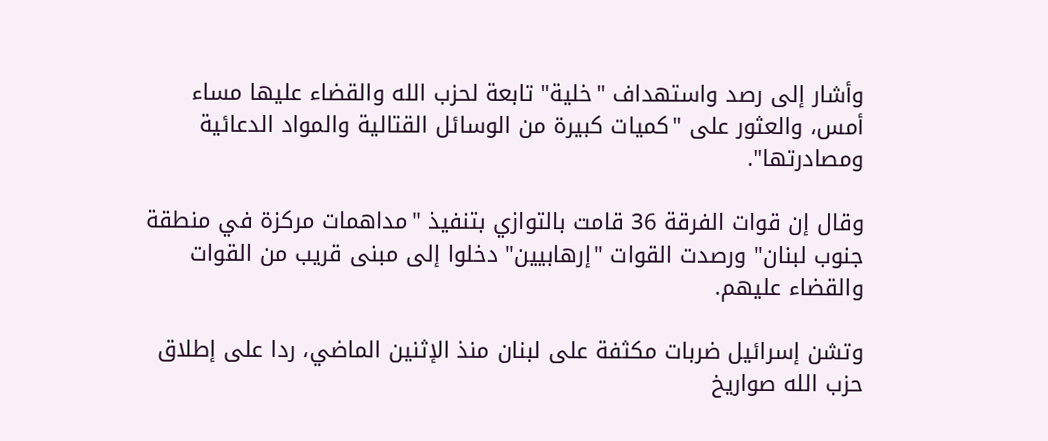وأشار إلى رصد واستهداف "خلية" تابعة لحزب الله والقضاء عليها مساء أمس، والعثور على "كميات كبيرة من الوسائل القتالية والمواد الدعائية ومصادرتها".

وقال إن قوات الفرقة 36 قامت بالتوازي بتنفيذ "مداهمات مركزة في منطقة جنوب لبنان" ورصدت القوات "إرهابيين" دخلوا إلى مبنى قريب من القوات والقضاء عليهم.

وتشن إسرائيل ضربات مكثفة على لبنان منذ الإثنين الماضي، ردا على إطلاق حزب الله صواريخ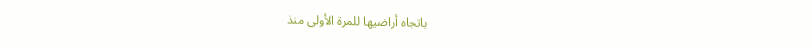باتجاه أراضيها للمرة الأولى منذ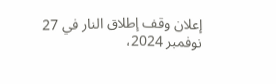إعلان وقف إطلاق النار في 27 نوفمبر 2024،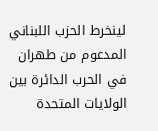لينخرط الحزب اللبناني المدعوم من طهران في الحرب الدائرة بين الولايات المتحدة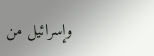وإسرائيل من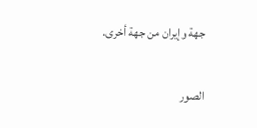جهة وإيران من جهة أخرى.

الصور